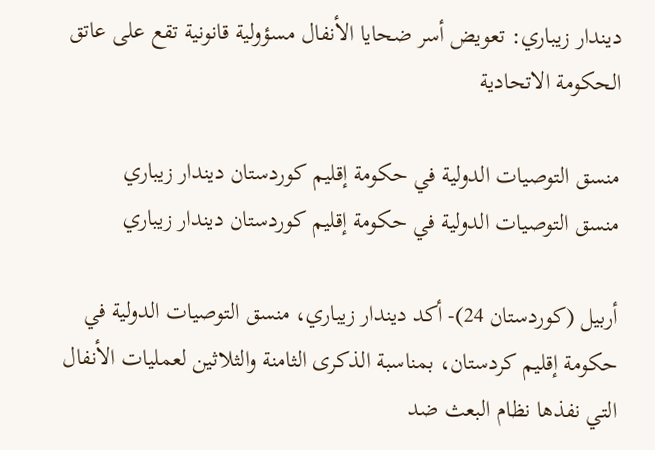ديندار زيباري: تعويض أسر ضحايا الأنفال مسؤولية قانونية تقع على عاتق الحكومة الاتحادية

منسق التوصيات الدولية في حكومة إقليم كوردستان ديندار زيباري
منسق التوصيات الدولية في حكومة إقليم كوردستان ديندار زيباري

أربيل (كوردستان 24)- أكد ديندار زيباري، منسق التوصيات الدولية في حكومة إقليم كردستان، بمناسبة الذكرى الثامنة والثلاثين لعمليات الأنفال التي نفذها نظام البعث ضد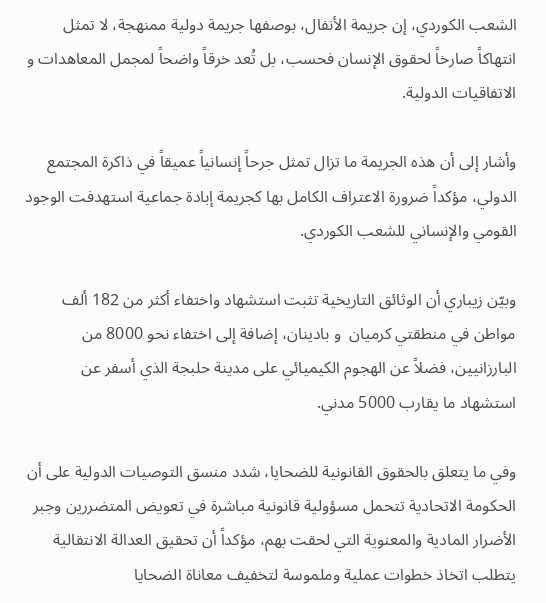الشعب الكوردي، إن جريمة الأنفال، بوصفها جريمة دولية ممنهجة، لا تمثل انتهاكاً صارخاً لحقوق الإنسان فحسب، بل تُعد خرقاً واضحاً لمجمل المعاهدات و الاتفاقيات الدولية.

وأشار إلى أن هذه الجريمة ما تزال تمثل جرحاً إنسانياً عميقاً في ذاكرة المجتمع الدولي، مؤكداً ضرورة الاعتراف الكامل بها كجريمة إبادة جماعية استهدفت الوجود القومي والإنساني للشعب الكوردي.

وبيّن زيباري أن الوثائق التاريخية تثبت استشهاد واختفاء أكثر من 182 ألف مواطن في منطقتي كرميان  و بادینان، إضافة إلى اختفاء نحو 8000 من البارزانيين، فضلاً عن الهجوم الكيميائي على مدينة حلبجة الذي أسفر عن استشهاد ما يقارب 5000 مدني.

وفي ما يتعلق بالحقوق القانونية للضحايا، شدد منسق التوصيات الدولية على أن الحكومة الاتحادية تتحمل مسؤولية قانونية مباشرة في تعويض المتضررين وجبر الأضرار المادية والمعنوية التي لحقت بهم، مؤكداً أن تحقيق العدالة الانتقالية يتطلب اتخاذ خطوات عملية وملموسة لتخفيف معاناة الضحايا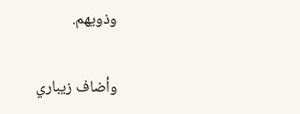وذويهم.

وأضاف زيباري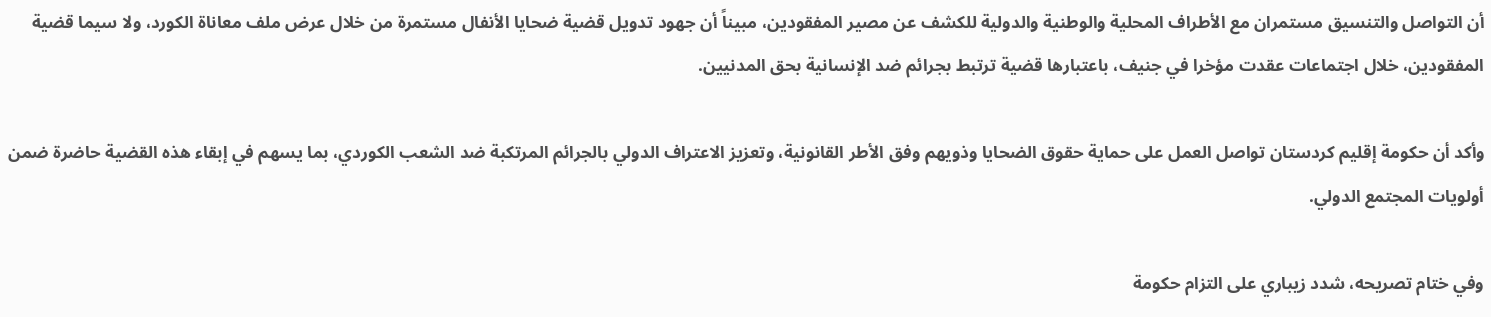أن التواصل والتنسيق مستمران مع الأطراف المحلية والوطنية والدولية للكشف عن مصير المفقودين، مبيناً أن جهود تدويل قضية ضحايا الأنفال مستمرة من خلال عرض ملف معاناة الكورد، ولا سيما قضية المفقودين، خلال اجتماعات عقدت مؤخرا في جنيف، باعتبارها قضية ترتبط بجرائم ضد الإنسانية بحق المدنيين.

وأكد أن حكومة إقليم كردستان تواصل العمل على حماية حقوق الضحايا وذويهم وفق الأطر القانونية، وتعزيز الاعتراف الدولي بالجرائم المرتكبة ضد الشعب الكوردي، بما يسهم في إبقاء هذه القضية حاضرة ضمن أولويات المجتمع الدولي.

وفي ختام تصريحه، شدد زيباري على التزام حكومة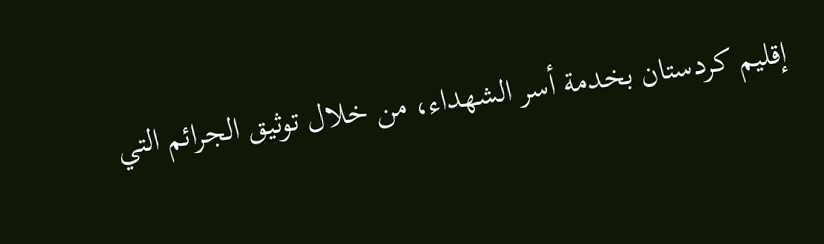إقليم كردستان بخدمة أسر الشهداء، من خلال توثيق الجرائم التي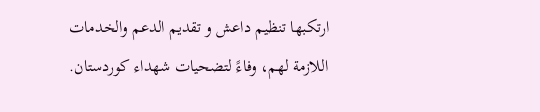ارتكبها تنظيم داعش و تقديم الدعم والخدمات اللازمة لهم، وفاءً لتضحيات شهداء كوردستان.